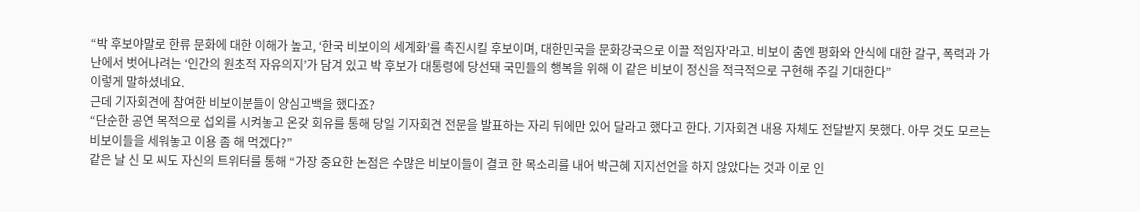“박 후보야말로 한류 문화에 대한 이해가 높고, ‘한국 비보이의 세계화’를 촉진시킬 후보이며, 대한민국을 문화강국으로 이끌 적임자'라고. 비보이 춤엔 평화와 안식에 대한 갈구, 폭력과 가난에서 벗어나려는 ‘인간의 원초적 자유의지’가 담겨 있고 박 후보가 대통령에 당선돼 국민들의 행복을 위해 이 같은 비보이 정신을 적극적으로 구현해 주길 기대한다”
이렇게 말하셨네요.
근데 기자회견에 참여한 비보이분들이 양심고백을 했다죠?
“단순한 공연 목적으로 섭외를 시켜놓고 온갖 회유를 통해 당일 기자회견 전문을 발표하는 자리 뒤에만 있어 달라고 했다고 한다. 기자회견 내용 자체도 전달받지 못했다. 아무 것도 모르는 비보이들을 세워놓고 이용 좀 해 먹겠다?”
같은 날 신 모 씨도 자신의 트위터를 통해 “가장 중요한 논점은 수많은 비보이들이 결코 한 목소리를 내어 박근혜 지지선언을 하지 않았다는 것과 이로 인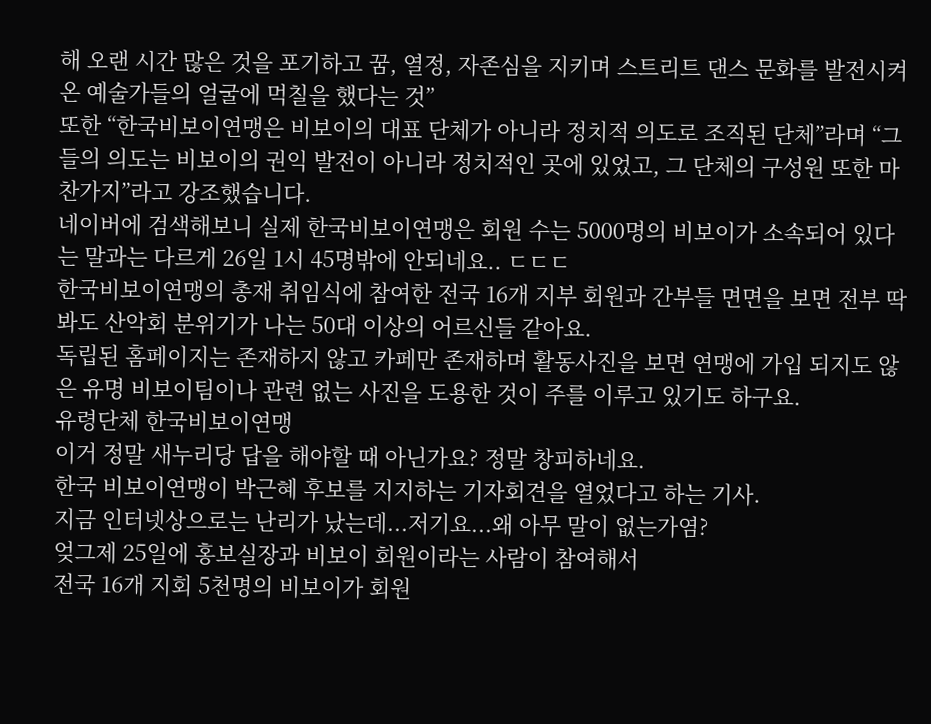해 오랜 시간 많은 것을 포기하고 꿈, 열정, 자존심을 지키며 스트리트 댄스 문화를 발전시켜온 예술가들의 얼굴에 먹칠을 했다는 것”
또한 “한국비보이연맹은 비보이의 대표 단체가 아니라 정치적 의도로 조직된 단체”라며 “그들의 의도는 비보이의 권익 발전이 아니라 정치적인 곳에 있었고, 그 단체의 구성원 또한 마찬가지”라고 강조했습니다.
네이버에 검색해보니 실제 한국비보이연맹은 회원 수는 5000명의 비보이가 소속되어 있다는 말과는 다르게 26일 1시 45명밖에 안되네요.. ㄷㄷㄷ
한국비보이연맹의 총재 취임식에 참여한 전국 16개 지부 회원과 간부들 면면을 보면 전부 딱 봐도 산악회 분위기가 나는 50대 이상의 어르신들 같아요.
독립된 홈페이지는 존재하지 않고 카페만 존재하며 활동사진을 보면 연맹에 가입 되지도 않은 유명 비보이팀이나 관련 없는 사진을 도용한 것이 주를 이루고 있기도 하구요.
유령단체 한국비보이연맹
이거 정말 새누리당 답을 해야할 때 아닌가요? 정말 창피하네요.
한국 비보이연맹이 박근혜 후보를 지지하는 기자회견을 열었다고 하는 기사.
지금 인터넷상으로는 난리가 났는데...저기요...왜 아무 말이 없는가염?
엊그제 25일에 홍보실장과 비보이 회원이라는 사람이 참여해서
전국 16개 지회 5천명의 비보이가 회원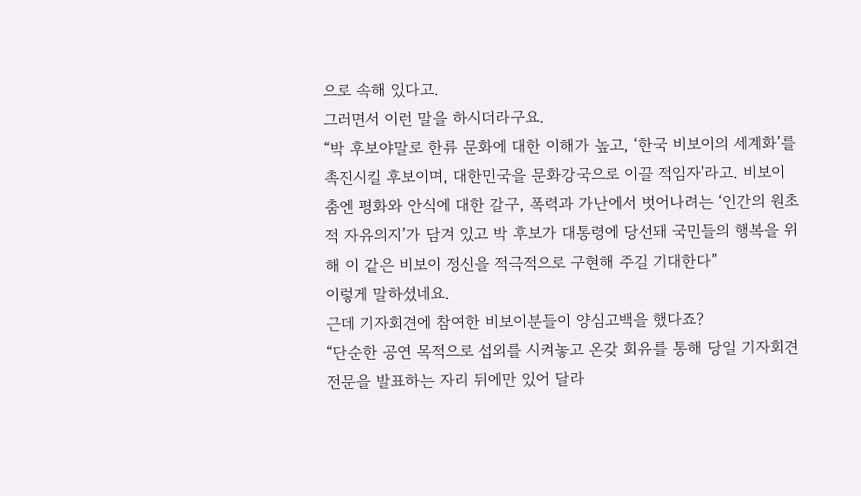으로 속해 있다고.
그러면서 이런 말을 하시더라구요.
“박 후보야말로 한류 문화에 대한 이해가 높고, ‘한국 비보이의 세계화’를 촉진시킬 후보이며, 대한민국을 문화강국으로 이끌 적임자'라고. 비보이 춤엔 평화와 안식에 대한 갈구, 폭력과 가난에서 벗어나려는 ‘인간의 원초적 자유의지’가 담겨 있고 박 후보가 대통령에 당선돼 국민들의 행복을 위해 이 같은 비보이 정신을 적극적으로 구현해 주길 기대한다”
이렇게 말하셨네요.
근데 기자회견에 참여한 비보이분들이 양심고백을 했다죠?
“단순한 공연 목적으로 섭외를 시켜놓고 온갖 회유를 통해 당일 기자회견 전문을 발표하는 자리 뒤에만 있어 달라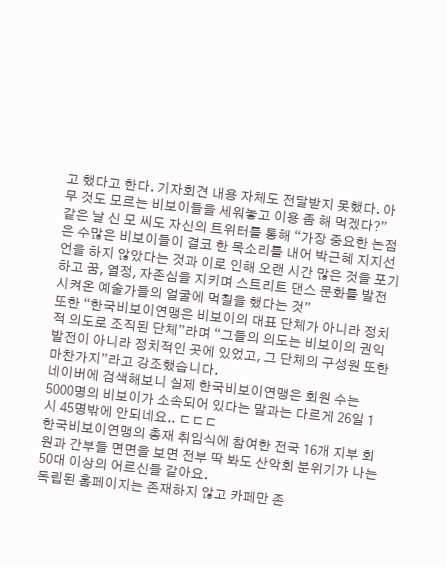고 했다고 한다. 기자회견 내용 자체도 전달받지 못했다. 아무 것도 모르는 비보이들을 세워놓고 이용 좀 해 먹겠다?”
같은 날 신 모 씨도 자신의 트위터를 통해 “가장 중요한 논점은 수많은 비보이들이 결코 한 목소리를 내어 박근혜 지지선언을 하지 않았다는 것과 이로 인해 오랜 시간 많은 것을 포기하고 꿈, 열정, 자존심을 지키며 스트리트 댄스 문화를 발전시켜온 예술가들의 얼굴에 먹칠을 했다는 것”
또한 “한국비보이연맹은 비보이의 대표 단체가 아니라 정치적 의도로 조직된 단체”라며 “그들의 의도는 비보이의 권익 발전이 아니라 정치적인 곳에 있었고, 그 단체의 구성원 또한 마찬가지”라고 강조했습니다.
네이버에 검색해보니 실제 한국비보이연맹은 회원 수는 5000명의 비보이가 소속되어 있다는 말과는 다르게 26일 1시 45명밖에 안되네요.. ㄷㄷㄷ
한국비보이연맹의 총재 취임식에 참여한 전국 16개 지부 회원과 간부들 면면을 보면 전부 딱 봐도 산악회 분위기가 나는 50대 이상의 어르신들 같아요.
독립된 홈페이지는 존재하지 않고 카페만 존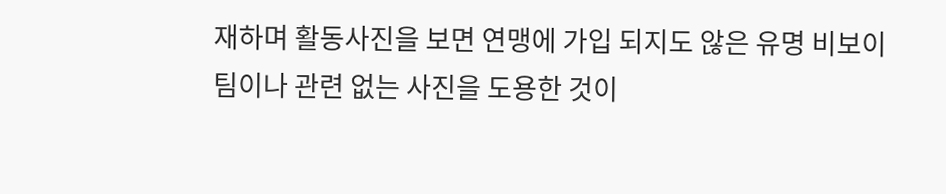재하며 활동사진을 보면 연맹에 가입 되지도 않은 유명 비보이팀이나 관련 없는 사진을 도용한 것이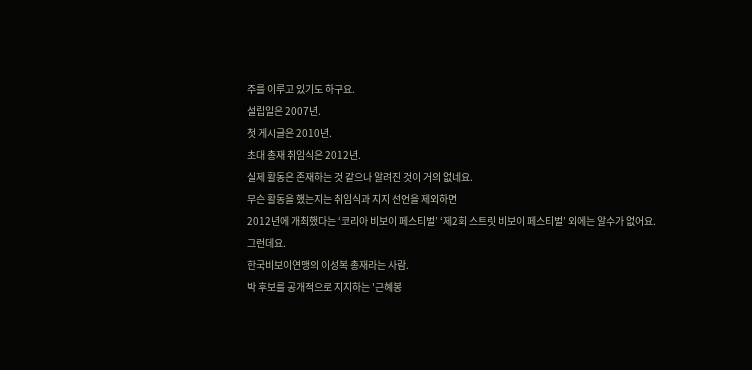주를 이루고 있기도 하구요.
설립일은 2007년.
첫 게시글은 2010년.
초대 총재 취임식은 2012년.
실제 활동은 존재하는 것 같으나 알려진 것이 거의 없네요.
무슨 활동을 했는지는 취임식과 지지 선언을 제외하면
2012년에 개최했다는 ‘코리아 비보이 페스티벌’ ‘제2회 스트릿 비보이 페스티벌’ 외에는 알수가 없어요.
그런데요.
한국비보이연맹의 이성복 총재라는 사람.
박 후보를 공개적으로 지지하는 '근혜봉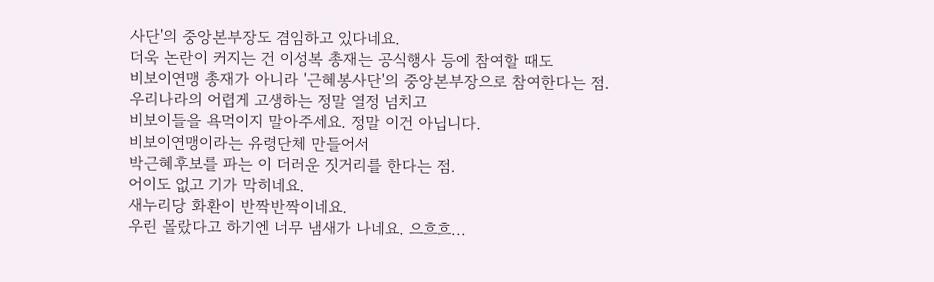사단'의 중앙본부장도 겸임하고 있다네요.
더욱 논란이 커지는 건 이성복 총재는 공식행사 등에 참여할 때도
비보이연맹 총재가 아니라 '근혜봉사단'의 중앙본부장으로 참여한다는 점.
우리나라의 어렵게 고생하는 정말 열정 넘치고
비보이들을 욕먹이지 말아주세요. 정말 이건 아닙니다.
비보이연맹이라는 유령단체 만들어서
박근혜후보를 파는 이 더러운 짓거리를 한다는 점.
어이도 없고 기가 막히네요.
새누리당 화환이 반짝반짝이네요.
우린 몰랐다고 하기엔 너무 냄새가 나네요. 으흐흐...